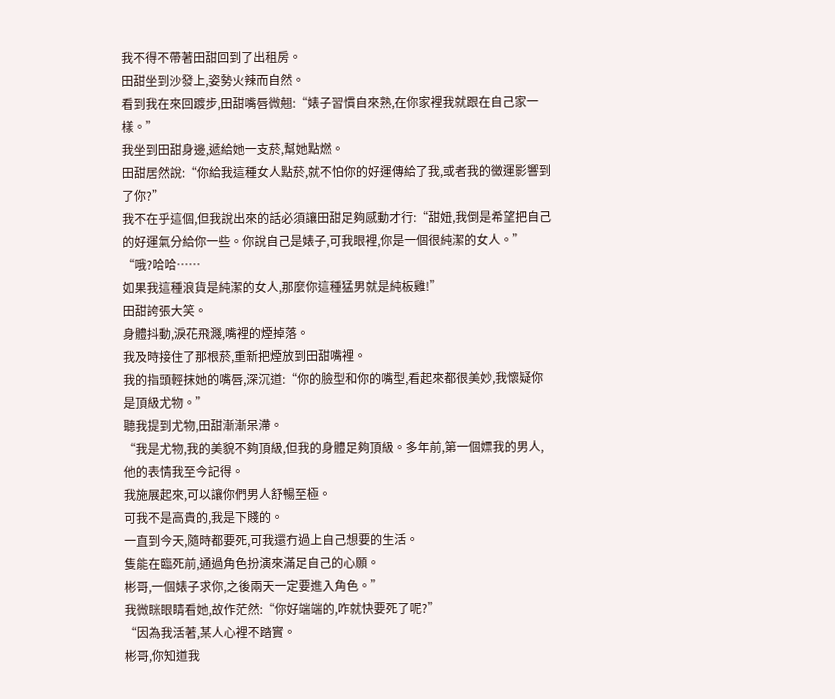我不得不帶著田甜回到了出租房。
田甜坐到沙發上,姿勢火辣而自然。
看到我在來回踱步,田甜嘴唇微翹:“婊子習慣自來熟,在你家裡我就跟在自己家一樣。”
我坐到田甜身邊,遞給她一支菸,幫她點燃。
田甜居然說:“你給我這種女人點菸,就不怕你的好運傳給了我,或者我的黴運影響到了你?”
我不在乎這個,但我說出來的話必須讓田甜足夠感動才行:“甜妞,我倒是希望把自己的好運氣分給你一些。你說自己是婊子,可我眼裡,你是一個很純潔的女人。”
“哦?哈哈……
如果我這種浪貨是純潔的女人,那麼你這種猛男就是純板雞!”
田甜誇張大笑。
身體抖動,淚花飛濺,嘴裡的煙掉落。
我及時接住了那根菸,重新把煙放到田甜嘴裡。
我的指頭輕抹她的嘴唇,深沉道:“你的臉型和你的嘴型,看起來都很美妙,我懷疑你是頂級尤物。”
聽我提到尤物,田甜漸漸呆滯。
“我是尤物,我的美貌不夠頂級,但我的身體足夠頂級。多年前,第一個嫖我的男人,他的表情我至今記得。
我施展起來,可以讓你們男人舒暢至極。
可我不是高貴的,我是下賤的。
一直到今天,隨時都要死,可我還冇過上自己想要的生活。
隻能在臨死前,通過角色扮演來滿足自己的心願。
彬哥,一個婊子求你,之後兩天一定要進入角色。”
我微眯眼睛看她,故作茫然:“你好端端的,咋就快要死了呢?”
“因為我活著,某人心裡不踏實。
彬哥,你知道我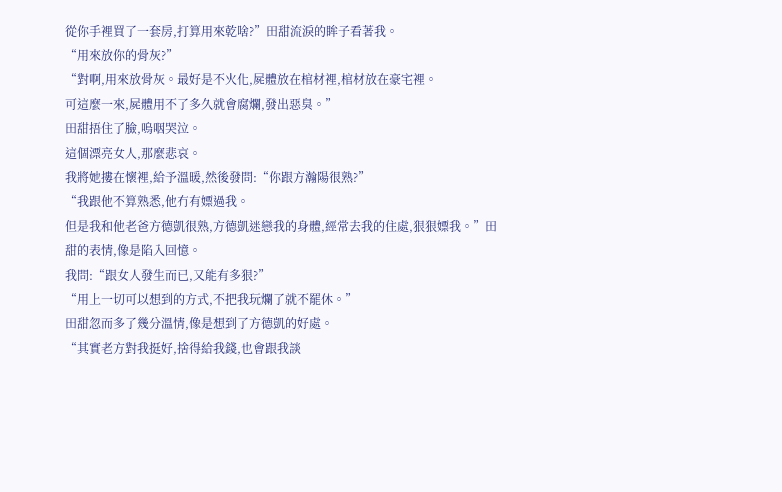從你手裡買了一套房,打算用來乾啥?”田甜流淚的眸子看著我。
“用來放你的骨灰?”
“對啊,用來放骨灰。最好是不火化,屍體放在棺材裡,棺材放在豪宅裡。
可這麼一來,屍體用不了多久就會腐爛,發出惡臭。”
田甜捂住了臉,嗚咽哭泣。
這個漂亮女人,那麼悲哀。
我將她摟在懷裡,給予溫暖,然後發問:“你跟方瀚陽很熟?”
“我跟他不算熟悉,他冇有嫖過我。
但是我和他老爸方德凱很熟,方德凱迷戀我的身體,經常去我的住處,狠狠嫖我。”田甜的表情,像是陷入回憶。
我問:“跟女人發生而已,又能有多狠?”
“用上一切可以想到的方式,不把我玩爛了就不罷休。”
田甜忽而多了幾分溫情,像是想到了方德凱的好處。
“其實老方對我挺好,捨得給我錢,也會跟我談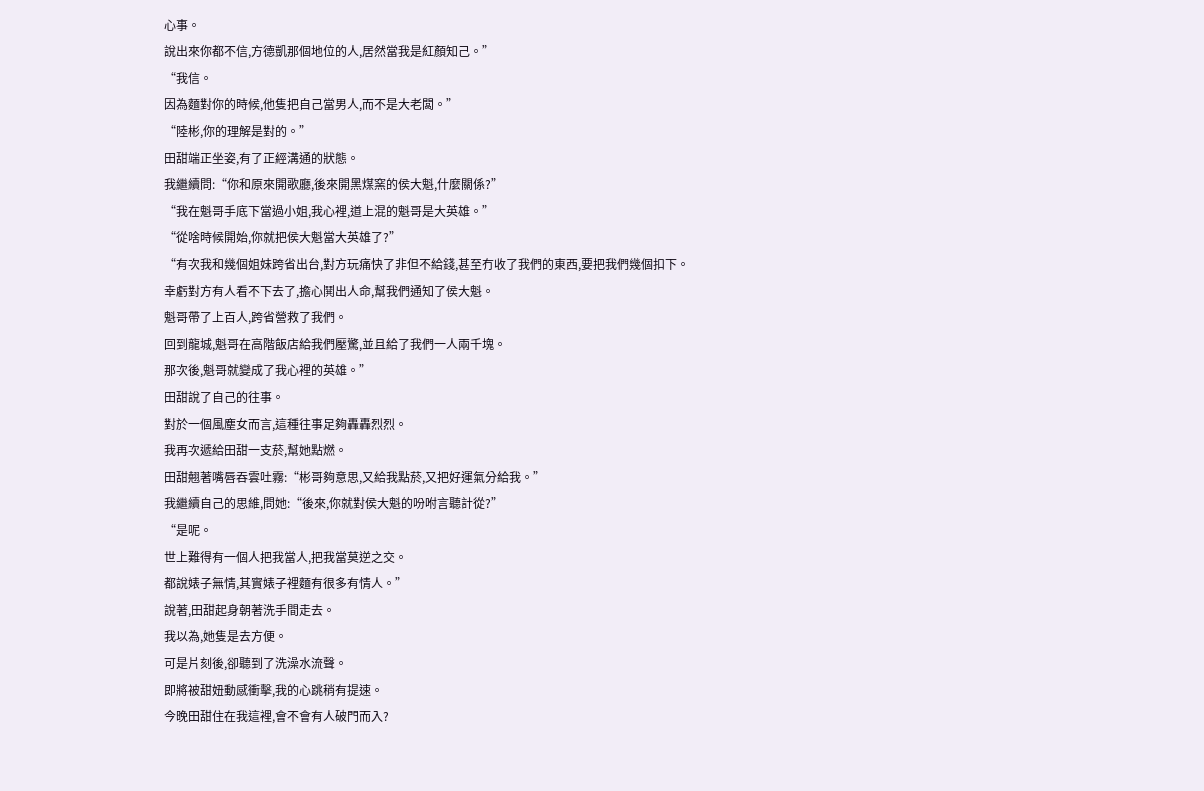心事。
說出來你都不信,方德凱那個地位的人,居然當我是紅顏知己。”
“我信。
因為麵對你的時候,他隻把自己當男人,而不是大老闆。”
“陸彬,你的理解是對的。”
田甜端正坐姿,有了正經溝通的狀態。
我繼續問:“你和原來開歌廳,後來開黑煤窯的侯大魁,什麼關係?”
“我在魁哥手底下當過小姐,我心裡,道上混的魁哥是大英雄。”
“從啥時候開始,你就把侯大魁當大英雄了?”
“有次我和幾個姐妹跨省出台,對方玩痛快了非但不給錢,甚至冇收了我們的東西,要把我們幾個扣下。
幸虧對方有人看不下去了,擔心鬨出人命,幫我們通知了侯大魁。
魁哥帶了上百人,跨省營救了我們。
回到龍城,魁哥在高階飯店給我們壓驚,並且給了我們一人兩千塊。
那次後,魁哥就變成了我心裡的英雄。”
田甜說了自己的往事。
對於一個風塵女而言,這種往事足夠轟轟烈烈。
我再次遞給田甜一支菸,幫她點燃。
田甜翹著嘴唇吞雲吐霧:“彬哥夠意思,又給我點菸,又把好運氣分給我。”
我繼續自己的思維,問她:“後來,你就對侯大魁的吩咐言聽計從?”
“是呢。
世上難得有一個人把我當人,把我當莫逆之交。
都說婊子無情,其實婊子裡麵有很多有情人。”
說著,田甜起身朝著洗手間走去。
我以為,她隻是去方便。
可是片刻後,卻聽到了洗澡水流聲。
即將被甜妞動感衝擊,我的心跳稍有提速。
今晚田甜住在我這裡,會不會有人破門而入?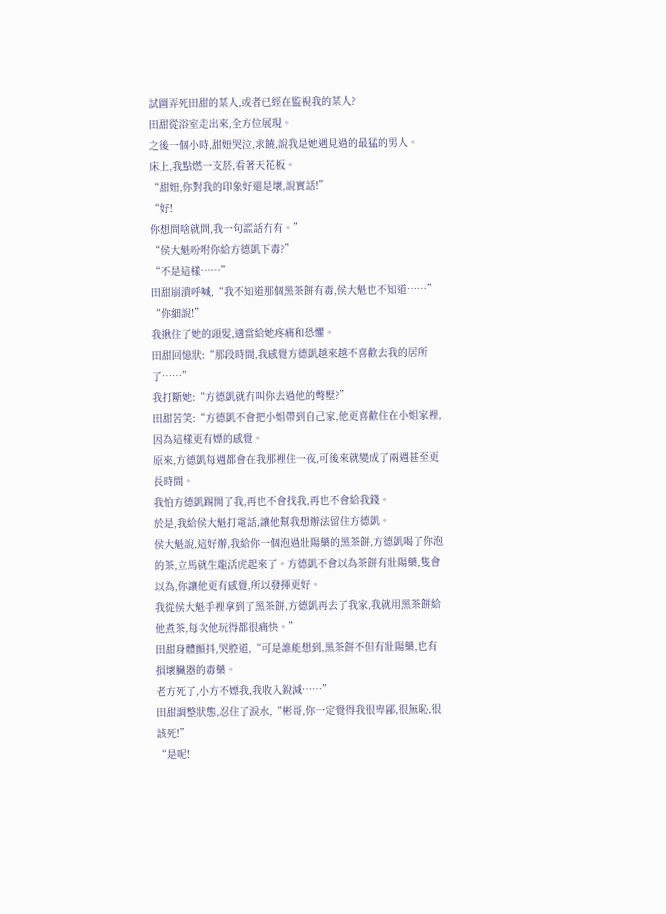試圖弄死田甜的某人,或者已經在監視我的某人?
田甜從浴室走出來,全方位展現。
之後一個小時,甜妞哭泣,求饒,說我是她遇見過的最猛的男人。
床上,我點燃一支菸,看著天花板。
“甜妞,你對我的印象好還是壞,說實話!”
“好!
你想問啥就問,我一句謊話冇有。”
“侯大魁吩咐你給方德凱下毒?”
“不是這樣……”
田甜崩潰呼喊,“我不知道那個黑茶餅有毒,侯大魁也不知道……”
“你細說!”
我揪住了她的頭髮,適當給她疼痛和恐懼。
田甜回憶狀:“那段時間,我感覺方德凱越來越不喜歡去我的居所了……”
我打斷她:“方德凱就冇叫你去過他的彆墅?”
田甜苦笑:“方德凱不會把小姐帶到自己家,他更喜歡住在小姐家裡,因為這樣更有嫖的感覺。
原來,方德凱每週都會在我那裡住一夜,可後來就變成了兩週甚至更長時間。
我怕方德凱踢開了我,再也不會找我,再也不會給我錢。
於是,我給侯大魁打電話,讓他幫我想辦法留住方德凱。
侯大魁說,這好辦,我給你一個泡過壯陽藥的黑茶餅,方德凱喝了你泡的茶,立馬就生龍活虎起來了。方德凱不會以為茶餅有壯陽藥,隻會以為,你讓他更有感覺,所以發揮更好。
我從侯大魁手裡拿到了黑茶餅,方德凱再去了我家,我就用黑茶餅給他煮茶,每次他玩得都很痛快。”
田甜身體顫抖,哭腔道,“可是誰能想到,黑茶餅不但有壯陽藥,也有損壞臟器的毒藥。
老方死了,小方不嫖我,我收入銳減……”
田甜調整狀態,忍住了淚水,“彬哥,你一定覺得我很卑鄙,很無恥,很該死!”
“是呢!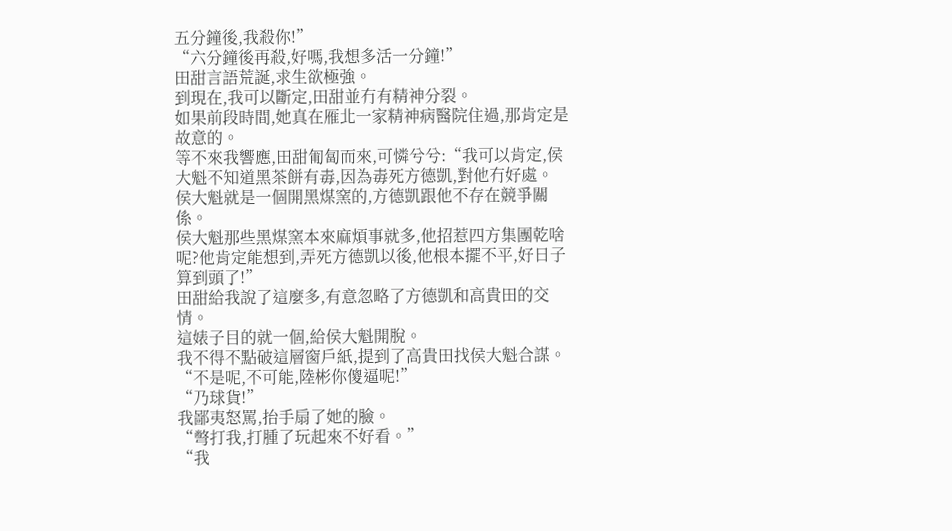五分鐘後,我殺你!”
“六分鐘後再殺,好嗎,我想多活一分鐘!”
田甜言語荒誕,求生欲極強。
到現在,我可以斷定,田甜並冇有精神分裂。
如果前段時間,她真在雁北一家精神病醫院住過,那肯定是故意的。
等不來我響應,田甜匍匐而來,可憐兮兮:“我可以肯定,侯大魁不知道黑茶餅有毒,因為毒死方德凱,對他冇好處。
侯大魁就是一個開黑煤窯的,方德凱跟他不存在競爭關係。
侯大魁那些黑煤窯本來麻煩事就多,他招惹四方集團乾啥呢?他肯定能想到,弄死方德凱以後,他根本擺不平,好日子算到頭了!”
田甜給我說了這麼多,有意忽略了方德凱和高貴田的交情。
這婊子目的就一個,給侯大魁開脫。
我不得不點破這層窗戶紙,提到了高貴田找侯大魁合謀。
“不是呢,不可能,陸彬你傻逼呢!”
“乃球貨!”
我鄙夷怒罵,抬手扇了她的臉。
“彆打我,打腫了玩起來不好看。”
“我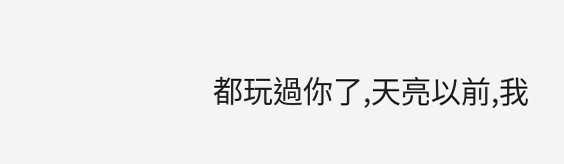都玩過你了,天亮以前,我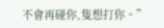不會再碰你,隻想打你。”